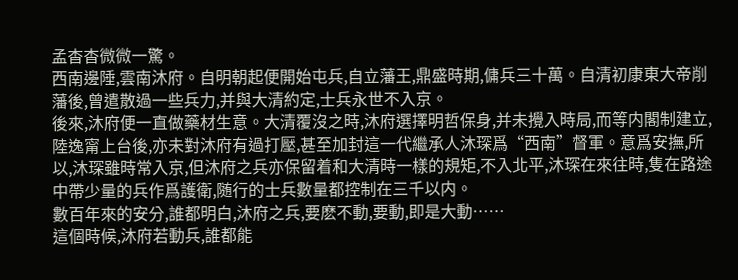孟杳杳微微一驚。
西南邊陲,雲南沐府。自明朝起便開始屯兵,自立藩王,鼎盛時期,傭兵三十萬。自清初康東大帝削藩後,曾遣散過一些兵力,并與大清約定,士兵永世不入京。
後來,沐府便一直做藥材生意。大清覆沒之時,沐府選擇明哲保身,并未攪入時局,而等内閣制建立,陸逸甯上台後,亦未對沐府有過打壓,甚至加封這一代繼承人沐琛爲“西南”督軍。意爲安撫,所以,沐琛雖時常入京,但沐府之兵亦保留着和大清時一樣的規矩,不入北平,沐琛在來往時,隻在路途中帶少量的兵作爲護衛,随行的士兵數量都控制在三千以内。
數百年來的安分,誰都明白,沐府之兵,要麽不動,要動,即是大動……
這個時候,沐府若動兵,誰都能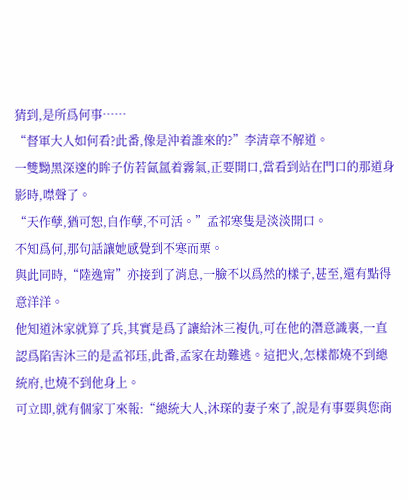猜到,是所爲何事……
“督軍大人如何看?此番,像是沖着誰來的?”李清章不解道。
一雙黝黑深邃的眸子仿若氤氲着霧氣,正要開口,當看到站在門口的那道身影時,噤聲了。
“天作孽,猶可恕,自作孽,不可活。”孟祁寒隻是淡淡開口。
不知爲何,那句話讓她感覺到不寒而栗。
與此同時,“陸逸甯”亦接到了消息,一臉不以爲然的樣子,甚至,還有點得意洋洋。
他知道沐家就算了兵,其實是爲了讓給沐三複仇,可在他的潛意識裏,一直認爲陷害沐三的是孟祁珏,此番,孟家在劫難逃。這把火,怎樣都燒不到總統府,也燒不到他身上。
可立即,就有個家丁來報:“總統大人,沐琛的妻子來了,說是有事要與您商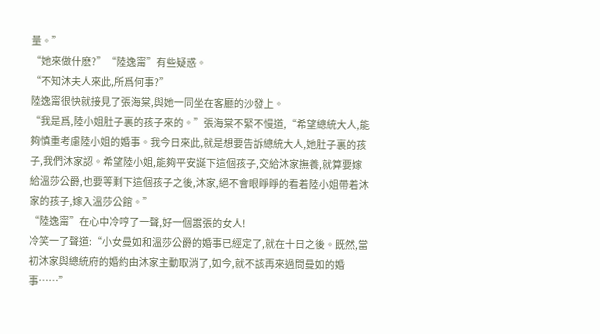量。”
“她來做什麽?”“陸逸甯”有些疑惑。
“不知沐夫人來此,所爲何事?”
陸逸甯很快就接見了張海棠,與她一同坐在客廳的沙發上。
“我是爲,陸小姐肚子裏的孩子來的。”張海棠不緊不慢道,“希望總統大人,能夠慎重考慮陸小姐的婚事。我今日來此,就是想要告訴總統大人,她肚子裏的孩子,我們沐家認。希望陸小姐,能夠平安誕下這個孩子,交給沐家撫養,就算要嫁給溫莎公爵,也要等剩下這個孩子之後,沐家,絕不會眼睜睜的看着陸小姐帶着沐家的孩子,嫁入溫莎公館。”
“陸逸甯”在心中冷哼了一聲,好一個嚣張的女人!
冷笑一了聲道:“小女曼如和溫莎公爵的婚事已經定了,就在十日之後。既然,當初沐家與總統府的婚約由沐家主動取消了,如今,就不該再來過問曼如的婚事……”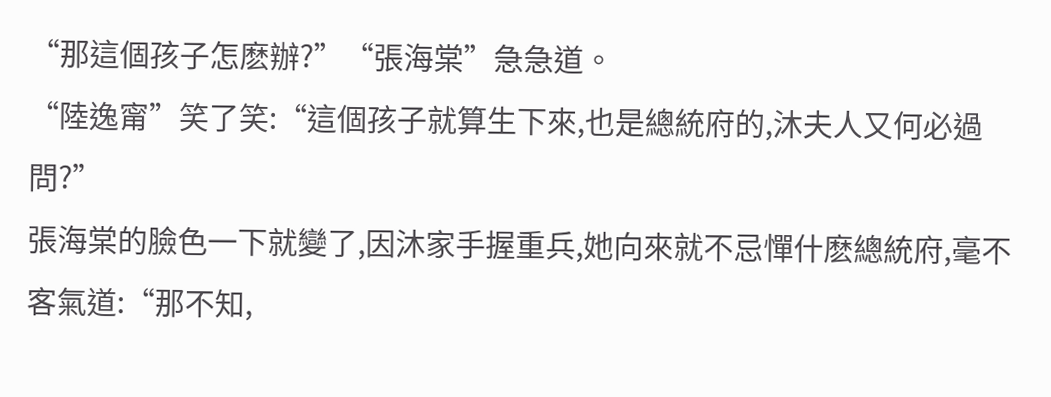“那這個孩子怎麽辦?”“張海棠”急急道。
“陸逸甯”笑了笑:“這個孩子就算生下來,也是總統府的,沐夫人又何必過問?”
張海棠的臉色一下就變了,因沐家手握重兵,她向來就不忌憚什麽總統府,毫不客氣道:“那不知,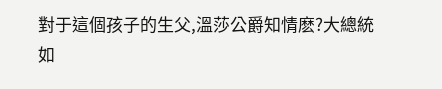對于這個孩子的生父,溫莎公爵知情麽?大總統如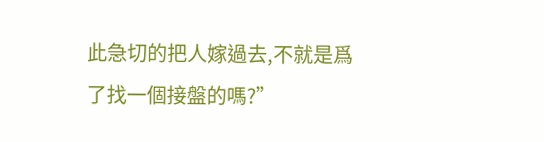此急切的把人嫁過去,不就是爲了找一個接盤的嗎?”